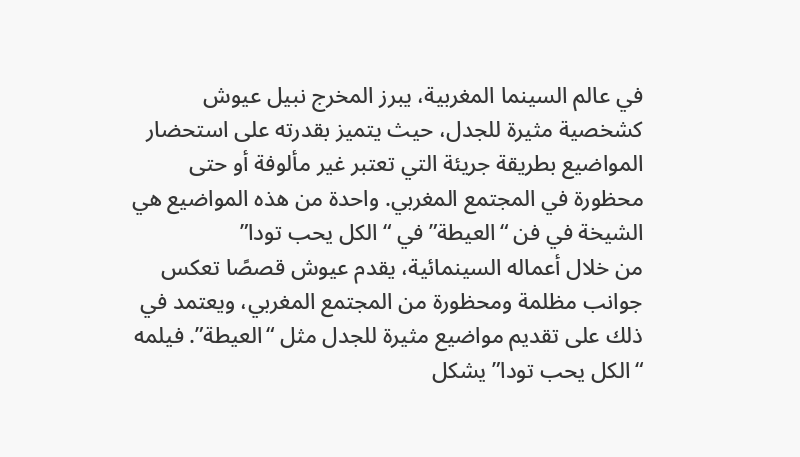في عالم السينما المغربية، يبرز المخرج نبيل عيوش كشخصية مثيرة للجدل، حيث يتميز بقدرته على استحضار المواضيع بطريقة جريئة التي تعتبر غير مألوفة أو حتى محظورة في المجتمع المغربي. واحدة من هذه المواضيع هي الشيخة في فن “العيطة” في “الكل يحب تودا”
من خلال أعماله السينمائية، يقدم عيوش قصصًا تعكس جوانب مظلمة ومحظورة من المجتمع المغربي، ويعتمد في ذلك على تقديم مواضيع مثيرة للجدل مثل “العيطة”. فيلمه “الكل يحب تودا” يشكل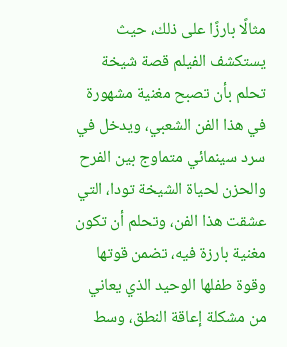مثالًا بارزًا على ذلك، حيث يستكشف الفيلم قصة شيخة تحلم بأن تصبح مغنية مشهورة في هذا الفن الشعبي، ويدخل في سرد سينمائي متماوج بين الفرح والحزن لحياة الشيخة تودا، التي عشقت هذا الفن، وتحلم أن تكون مغنية بارزة فيه، تضمن قوتها وقوة طفلها الوحيد الذي يعاني من مشكلة إعاقة النطق، وسط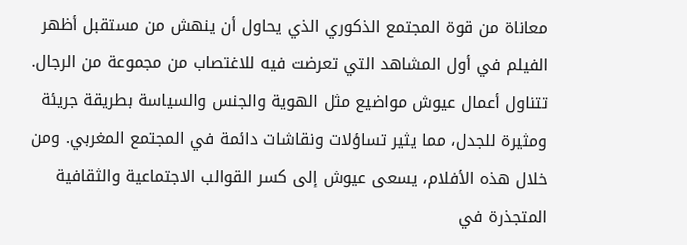معاناة من قوة المجتمع الذكوري الذي يحاول أن ينهش من مستقبل أظهر الفيلم في أول المشاهد التي تعرضت فيه للاغتصاب من مجموعة من الرجال.
تتناول أعمال عيوش مواضيع مثل الهوية والجنس والسياسة بطريقة جريئة ومثيرة للجدل، مما يثير تساؤلات ونقاشات دائمة في المجتمع المغربي. ومن خلال هذه الأفلام، يسعى عيوش إلى كسر القوالب الاجتماعية والثقافية المتجذرة في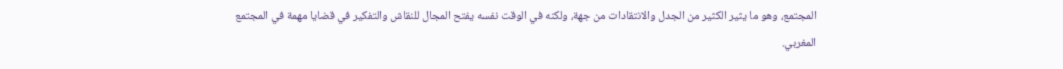المجتمع، وهو ما يثير الكثير من الجدل والانتقادات من جهة، ولكنه في الوقت نفسه يفتح المجال للنقاش والتفكير في قضايا مهمة في المجتمع المغربي.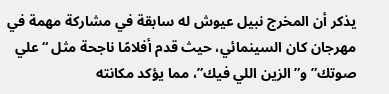يذكر أن المخرج نبيل عيوش له سابقة في مشاركة مهمة في مهرجان كان السينمائي، حيث قدم أفلامًا ناجحة مثل “علي صوتك” و”الزين اللي فيك”، مما يؤكد مكانته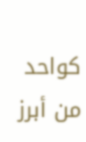كواحد من أبرز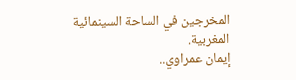المخرجين في الساحة السينمائية المغربية.
إيمان عمراوي..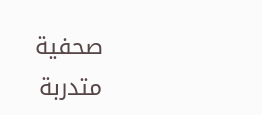صحفية متدربة